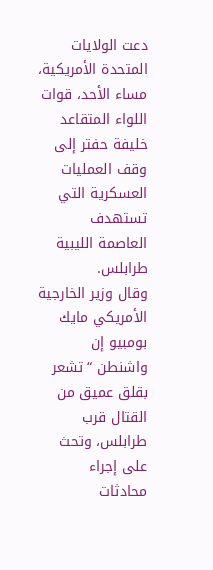دعت الولايات المتحدة الأمريكية، مساء الأحد، قوات اللواء المتقاعد خليفة حفتر إلى وقف العمليات العسكرية التي تستهدف العاصمة الليبية طرابلس.
وقال وزير الخارجية الأمريكي مايك بومبيو إن واشنطن “تشعر بقلق عميق من القتال قرب طرابلس، وتحث على إجراء محادثات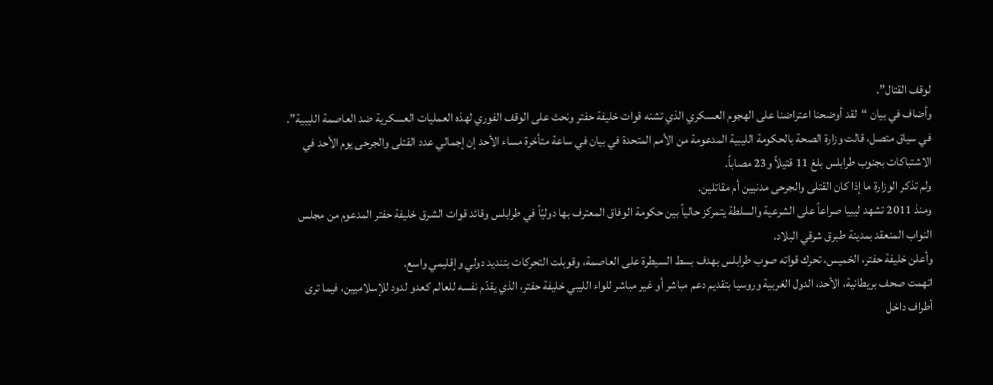لوقف القتال”.
وأضاف في بيان “لقد أوضحنا اعتراضنا على الهجوم العسكري الذي تشنه قوات خليفة حفتر ونحث على الوقف الفوري لهذه العمليات العسكرية ضد العاصمة الليبية”.
في سياق متصل، قالت وزارة الصحة بالحكومة الليبية المدعومة من الأمم المتحدة في بيان في ساعة متأخرة مساء الأحد إن إجمالي عدد القتلى والجرحى يوم الأحد في الاشتباكات بجنوب طرابلس بلغ 11 قتيلاً و23 مصاباً.
ولم تذكر الوزارة ما إذا كان القتلى والجرحى مدنيين أم مقاتلين.
ومنذ 2011 تشهد ليبيا صراعاً على الشرعية والسلطة يتمركز حالياً بين حكومة الوفاق المعترف بها دوليّاً في طرابلس وقائد قوات الشرق خليفة حفتر المدعوم من مجلس النواب المنعقد بمدينة طبرق شرقي البلاد.
وأعلن خليفة حفتر، الخميس، تحرك قواته صوب طرابلس بهدف بسط السيطرة على العاصمة، وقوبلت التحركات بتنديد دولي وإقليمي واسع.
اتهمت صحف بريطانية، الأحد، الدول الغربية وروسيا بتقديم دعم مباشر أو غير مباشر للواء الليبي خليفة حفتر، الذي يقدّم نفسه للعالم كعدو لدود للإسلاميين، فيما ترى أطراف داخل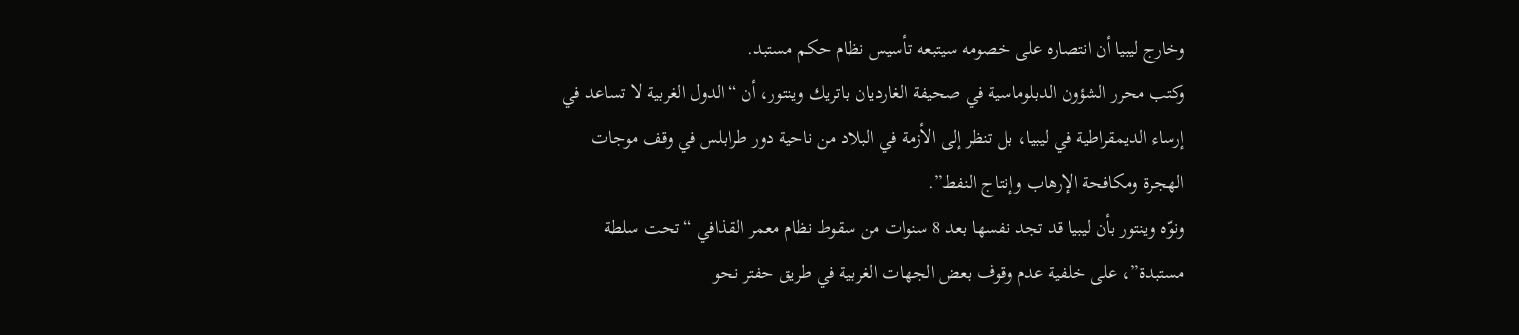وخارج ليبيا أن انتصاره على خصومه سيتبعه تأسيس نظام حكم مستبد.
وكتب محرر الشؤون الدبلوماسية في صحيفة الغارديان باتريك وينتور، أن “الدول الغربية لا تساعد في إرساء الديمقراطية في ليبيا، بل تنظر إلى الأزمة في البلاد من ناحية دور طرابلس في وقف موجات الهجرة ومكافحة الإرهاب وإنتاج النفط”.
ونوّه وينتور بأن ليبيا قد تجد نفسها بعد 8 سنوات من سقوط نظام معمر القذافي “تحت سلطة مستبدة”، على خلفية عدم وقوف بعض الجهات الغربية في طريق حفتر نحو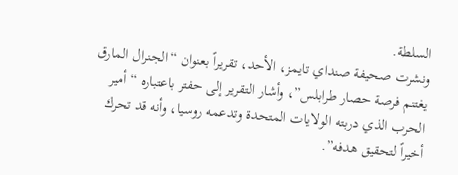السلطة.
ونشرت صحيفة صنداي تايمز، الأحد، تقريراً بعنوان “الجنرال المارق يغتنم فرصة حصار طرابلس”، وأشار التقرير إلى حفتر باعتباره “أمير الحرب الذي دربته الولايات المتحدة وتدعمه روسيا، وأنه قد تحرك أخيراً لتحقيق هدفه”.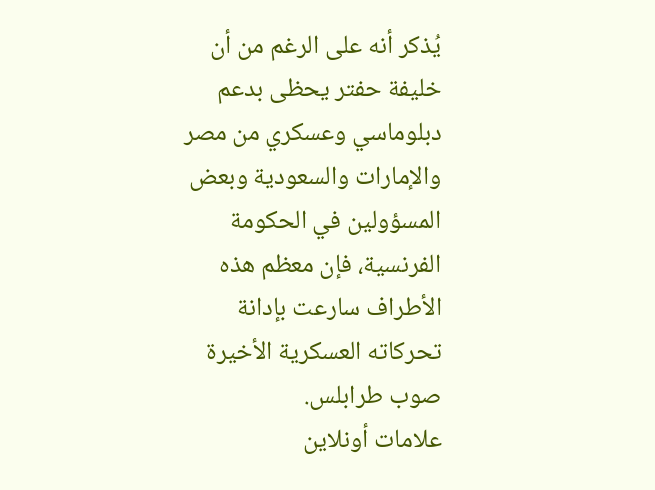يُذكر أنه على الرغم من أن خليفة حفتر يحظى بدعم دبلوماسي وعسكري من مصر والإمارات والسعودية وبعض المسؤولين في الحكومة الفرنسية، فإن معظم هذه الأطراف سارعت بإدانة تحركاته العسكرية الأخيرة صوب طرابلس.
علامات أونلاين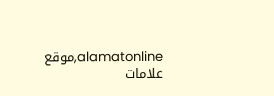alamatonline,موقع علامات